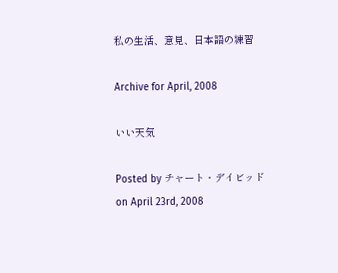私の生活、意見、日本語の練習

Archive for April, 2008

いい天気

Posted by チャート・デイビッド on April 23rd, 2008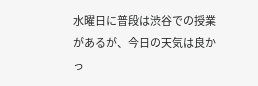水曜日に普段は渋谷での授業があるが、今日の天気は良かっ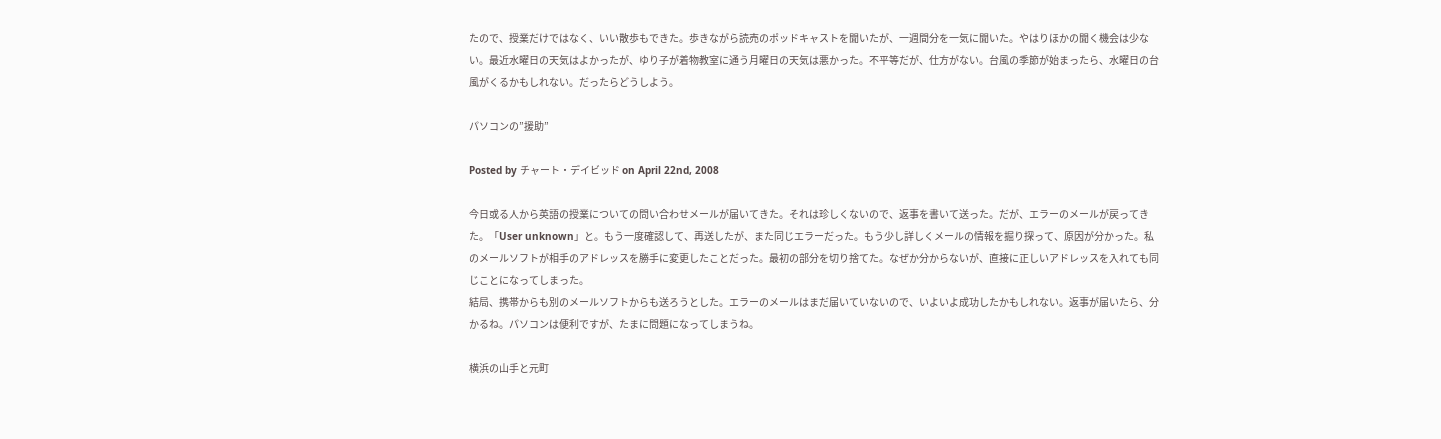たので、授業だけではなく、いい散歩もできた。歩きながら読売のポッドキャストを聞いたが、一週間分を一気に聞いた。やはりほかの聞く機会は少ない。最近水曜日の天気はよかったが、ゆり子が着物教室に通う月曜日の天気は悪かった。不平等だが、仕方がない。台風の季節が始まったら、水曜日の台風がくるかもしれない。だったらどうしよう。

パソコンの”援助”

Posted by チャート・デイビッド on April 22nd, 2008

今日或る人から英語の授業についての問い合わせメールが届いてきた。それは珍しくないので、返事を書いて送った。だが、エラーのメールが戻ってきた。「User unknown」と。もう一度確認して、再送したが、また同じエラーだった。もう少し詳しくメールの情報を掘り探って、原因が分かった。私のメールソフトが相手のアドレッスを勝手に変更したことだった。最初の部分を切り捨てた。なぜか分からないが、直接に正しいアドレッスを入れても同じことになってしまった。
結局、携帯からも別のメールソフトからも送ろうとした。エラーのメールはまだ届いていないので、いよいよ成功したかもしれない。返事が届いたら、分かるね。パソコンは便利ですが、たまに問題になってしまうね。

横浜の山手と元町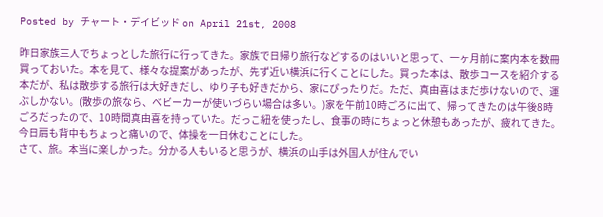Posted by チャート・デイビッド on April 21st, 2008

昨日家族三人でちょっとした旅行に行ってきた。家族で日帰り旅行などするのはいいと思って、一ヶ月前に案内本を数冊買っておいた。本を見て、様々な提案があったが、先ず近い横浜に行くことにした。買った本は、散歩コースを紹介する本だが、私は散歩する旅行は大好きだし、ゆり子も好きだから、家にぴったりだ。ただ、真由喜はまだ歩けないので、運ぶしかない。(散歩の旅なら、ベビーカーが使いづらい場合は多い。)家を午前10時ごろに出て、帰ってきたのは午後8時ごろだったので、10時間真由喜を持っていた。だっこ紐を使ったし、食事の時にちょっと休憩もあったが、疲れてきた。今日肩も背中もちょっと痛いので、体操を一日休むことにした。
さて、旅。本当に楽しかった。分かる人もいると思うが、横浜の山手は外国人が住んでい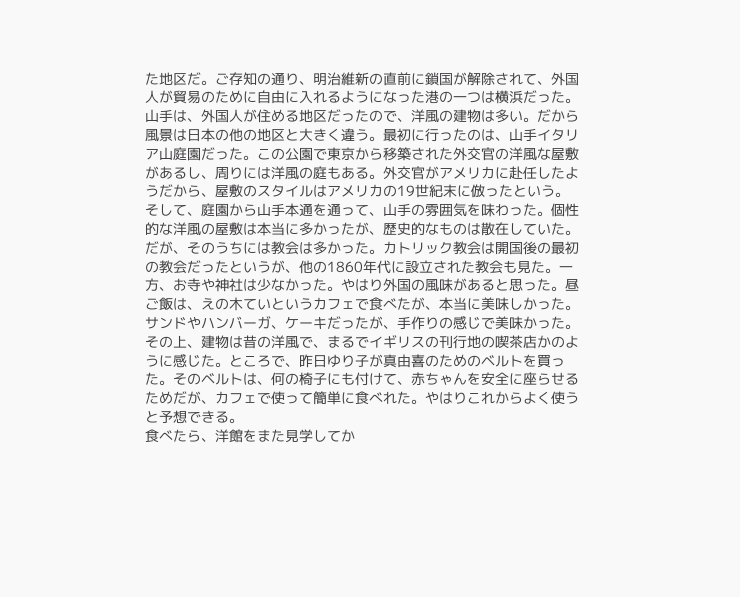た地区だ。ご存知の通り、明治維新の直前に鎖国が解除されて、外国人が貿易のために自由に入れるようになった港の一つは横浜だった。山手は、外国人が住める地区だったので、洋風の建物は多い。だから風景は日本の他の地区と大きく違う。最初に行ったのは、山手イタリア山庭園だった。この公園で東京から移築された外交官の洋風な屋敷があるし、周りには洋風の庭もある。外交官がアメリカに赴任したようだから、屋敷のスタイルはアメリカの19世紀末に倣ったという。
そして、庭園から山手本通を通って、山手の雰囲気を味わった。個性的な洋風の屋敷は本当に多かったが、歴史的なものは散在していた。だが、そのうちには教会は多かった。カトリック教会は開国後の最初の教会だったというが、他の1860年代に設立された教会も見た。一方、お寺や神社は少なかった。やはり外国の風味があると思った。昼ご飯は、えの木ていというカフェで食べたが、本当に美味しかった。サンドやハンバーガ、ケーキだったが、手作りの感じで美味かった。その上、建物は昔の洋風で、まるでイギリスの刊行地の喫茶店かのように感じた。ところで、昨日ゆり子が真由喜のためのベルトを買った。そのベルトは、何の椅子にも付けて、赤ちゃんを安全に座らせるためだが、カフェで使って簡単に食べれた。やはりこれからよく使うと予想できる。
食べたら、洋館をまた見学してか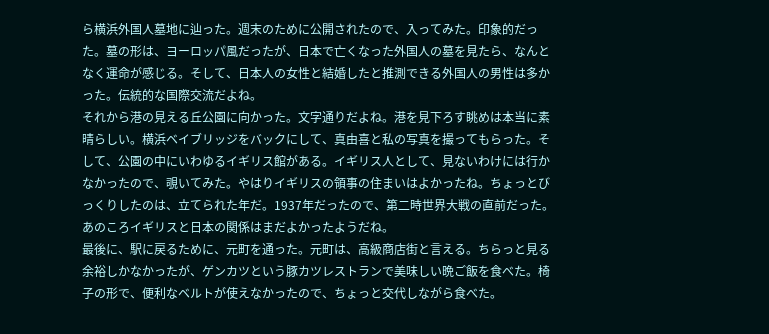ら横浜外国人墓地に辿った。週末のために公開されたので、入ってみた。印象的だった。墓の形は、ヨーロッパ風だったが、日本で亡くなった外国人の墓を見たら、なんとなく運命が感じる。そして、日本人の女性と結婚したと推測できる外国人の男性は多かった。伝統的な国際交流だよね。
それから港の見える丘公園に向かった。文字通りだよね。港を見下ろす眺めは本当に素晴らしい。横浜ベイブリッジをバックにして、真由喜と私の写真を撮ってもらった。そして、公園の中にいわゆるイギリス館がある。イギリス人として、見ないわけには行かなかったので、覗いてみた。やはりイギリスの領事の住まいはよかったね。ちょっとびっくりしたのは、立てられた年だ。1937年だったので、第二時世界大戦の直前だった。あのころイギリスと日本の関係はまだよかったようだね。
最後に、駅に戻るために、元町を通った。元町は、高級商店街と言える。ちらっと見る余裕しかなかったが、ゲンカツという豚カツレストランで美味しい晩ご飯を食べた。椅子の形で、便利なベルトが使えなかったので、ちょっと交代しながら食べた。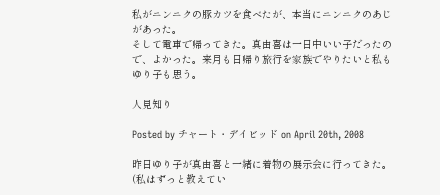私がニンニクの豚カツを食べたが、本当にニンニクのあじがあった。
そして電車で帰ってきた。真由喜は一日中いい子だったので、よかった。来月も日帰り旅行を家族でやりたいと私もゆり子も思う。

人見知り

Posted by チャート・デイビッド on April 20th, 2008

昨日ゆり子が真由喜と一緒に着物の展示会に行ってきた。(私はずっと教えてい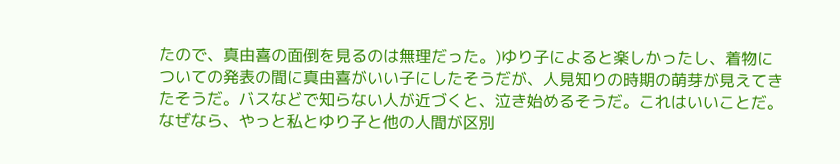たので、真由喜の面倒を見るのは無理だった。)ゆり子によると楽しかったし、着物についての発表の間に真由喜がいい子にしたそうだが、人見知りの時期の萌芽が見えてきたそうだ。バスなどで知らない人が近づくと、泣き始めるそうだ。これはいいことだ。なぜなら、やっと私とゆり子と他の人間が区別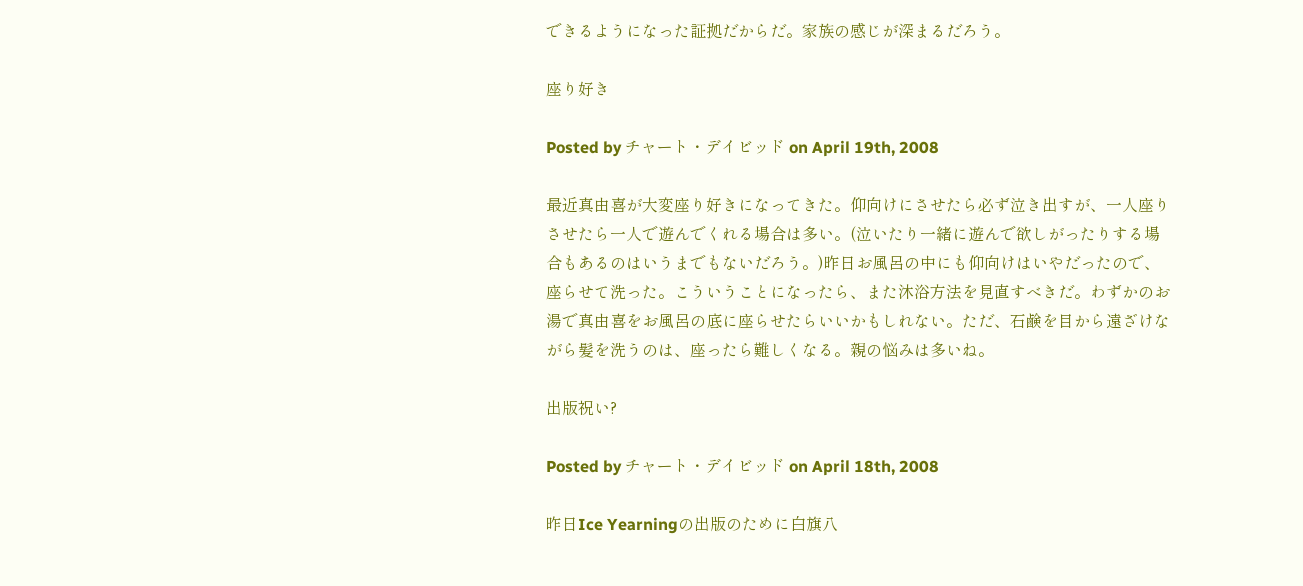できるようになった証拠だからだ。家族の感じが深まるだろう。

座り好き

Posted by チャート・デイビッド on April 19th, 2008

最近真由喜が大変座り好きになってきた。仰向けにさせたら必ず泣き出すが、一人座りさせたら一人で遊んでくれる場合は多い。(泣いたり一緒に遊んで欲しがったりする場合もあるのはいうまでもないだろう。)昨日お風呂の中にも仰向けはいやだったので、座らせて洗った。こういうことになったら、また沐浴方法を見直すべきだ。わずかのお湯で真由喜をお風呂の底に座らせたらいいかもしれない。ただ、石鹸を目から遠ざけながら髪を洗うのは、座ったら難しくなる。親の悩みは多いね。

出版祝い?

Posted by チャート・デイビッド on April 18th, 2008

昨日Ice Yearningの出版のために白旗八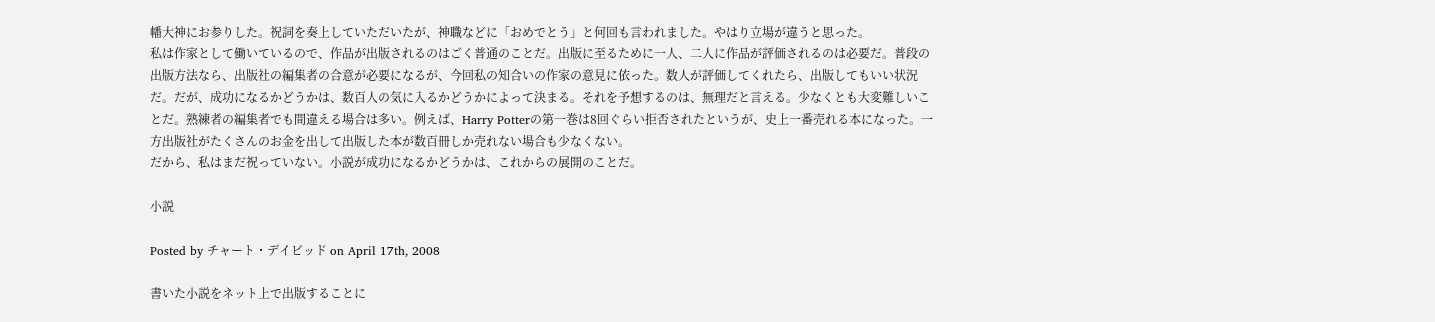幡大神にお参りした。祝詞を奏上していただいたが、神職などに「おめでとう」と何回も言われました。やはり立場が違うと思った。
私は作家として働いているので、作品が出版されるのはごく普通のことだ。出版に至るために一人、二人に作品が評価されるのは必要だ。普段の出版方法なら、出版社の編集者の合意が必要になるが、今回私の知合いの作家の意見に依った。数人が評価してくれたら、出版してもいい状況だ。だが、成功になるかどうかは、数百人の気に入るかどうかによって決まる。それを予想するのは、無理だと言える。少なくとも大変難しいことだ。熟練者の編集者でも間違える場合は多い。例えば、Harry Potterの第一巻は8回ぐらい拒否されたというが、史上一番売れる本になった。一方出版社がたくさんのお金を出して出版した本が数百冊しか売れない場合も少なくない。
だから、私はまだ祝っていない。小説が成功になるかどうかは、これからの展開のことだ。

小説

Posted by チャート・デイビッド on April 17th, 2008

書いた小説をネット上で出版することに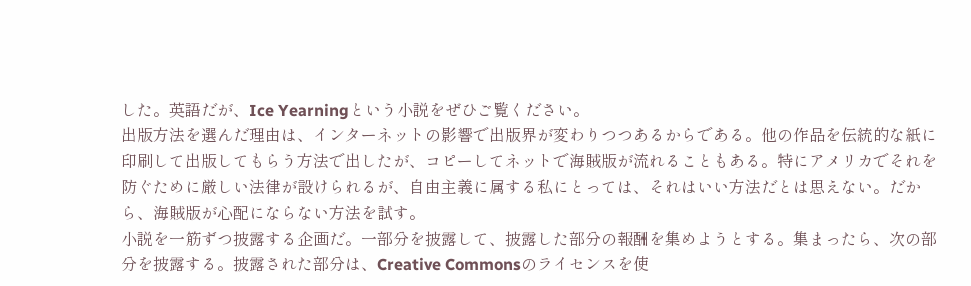した。英語だが、Ice Yearningという小説をぜひご覧ください。
出版方法を選んだ理由は、インターネットの影響で出版界が変わりつつあるからである。他の作品を伝統的な紙に印刷して出版してもらう方法で出したが、コピーしてネットで海賊版が流れることもある。特にアメリカでそれを防ぐために厳しい法律が設けられるが、自由主義に属する私にとっては、それはいい方法だとは思えない。だから、海賊版が心配にならない方法を試す。
小説を一筋ずつ披露する企画だ。一部分を披露して、披露した部分の報酬を集めようとする。集まったら、次の部分を披露する。披露された部分は、Creative Commonsのライセンスを使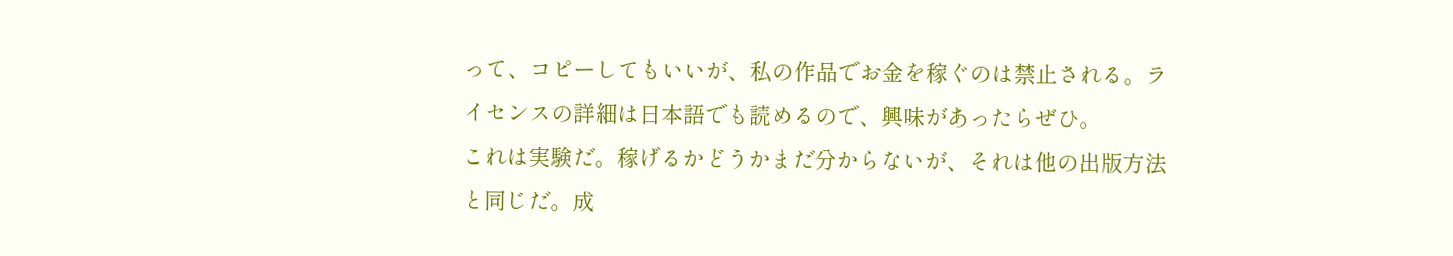って、コピーしてもいいが、私の作品でお金を稼ぐのは禁止される。ライセンスの詳細は日本語でも読めるので、興味があったらぜひ。
これは実験だ。稼げるかどうかまだ分からないが、それは他の出版方法と同じだ。成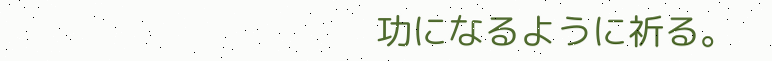功になるように祈る。